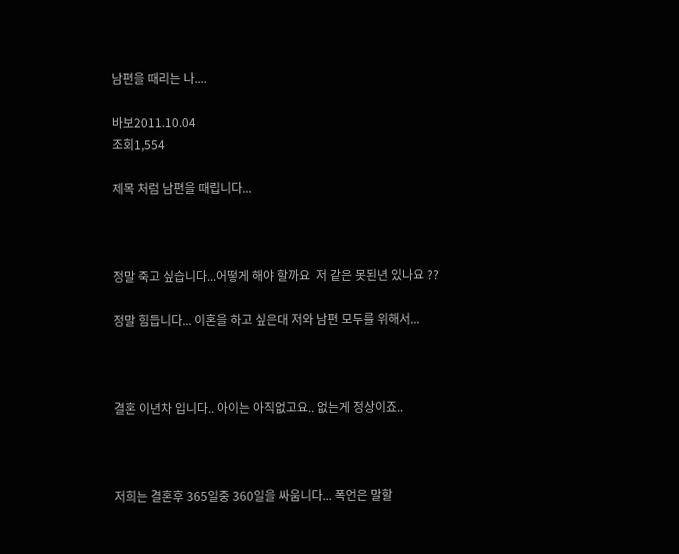남편을 때리는 나....

바보2011.10.04
조회1,554

제목 처럼 남편을 때립니다...



정말 죽고 싶습니다...어떻게 해야 할까요  저 같은 못된년 있나요 ??

정말 힘듭니다... 이혼을 하고 싶은대 저와 남편 모두를 위해서...



결혼 이년차 입니다.. 아이는 아직없고요.. 없는게 정상이죠..



저희는 결혼후 365일중 360일을 싸움니다... 폭언은 말할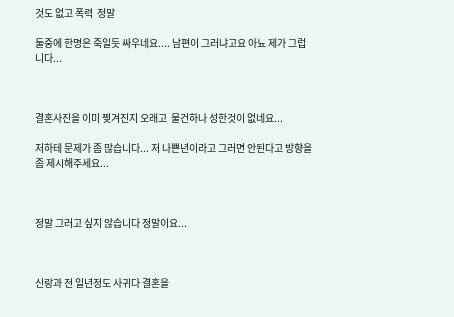것도 없고 폭력  정말

둘중에 한명은 죽일듯 싸우네요.... 남편이 그러냐고요 아뇨 제가 그럽니다...



결혼사진을 이미 찢겨진지 오래고  물건하나 성한것이 없네요...

저하테 문제가 좀 많습니다... 저 나쁜년이라고 그러면 안된다고 방향을 좀 제시해주세요...



정말 그러고 싶지 않습니다 정말이요...



신랑과 전 일년정도 사귀다 결혼을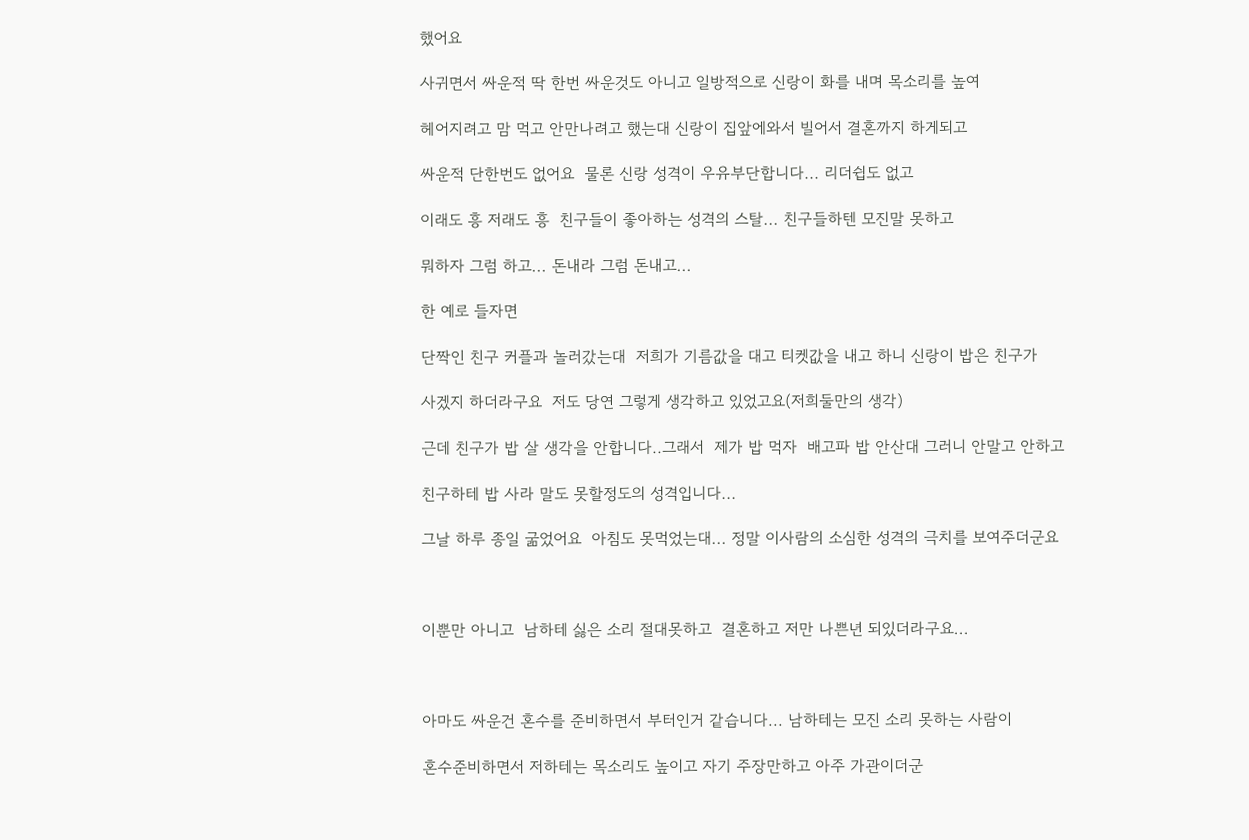했어요

사귀면서 싸운적 딱 한번 싸운것도 아니고 일방적으로 신랑이 화를 내며 목소리를 높여

헤어지려고 맘 먹고 안만나려고 했는대 신랑이 집앞에와서 빌어서 결혼까지 하게되고

싸운적 단한번도 없어요  물론 신랑 성격이 우유부단합니다... 리더쉽도 없고

이래도 흥 저래도 흥  친구들이 좋아하는 성격의 스탈... 친구들하텐 모진말 못하고

뭐하자 그럼 하고... 돈내라 그럼 돈내고...

한 예로 들자면

단짝인 친구 커플과 놀러갔는대  저희가 기름값을 대고 티켓값을 내고 하니 신랑이 밥은 친구가

사겠지 하더라구요  저도 당연 그렇게 생각하고 있었고요(저희둘만의 생각)

근데 친구가 밥 살 생각을 안합니다..그래서  제가 밥 먹자  배고파 밥 안산대 그러니 안말고 안하고

친구하테 밥 사라 말도 못할정도의 성격입니다...

그날 하루 종일 굶었어요  아침도 못먹었는대... 정말 이사람의 소심한 성격의 극치를 보여주더군요



이뿐만 아니고  남하테 싫은 소리 절대못하고  결혼하고 저만 나쁜년 되있더라구요...



아마도 싸운건 혼수를 준비하면서 부터인거 같습니다... 남하테는 모진 소리 못하는 사람이

혼수준비하면서 저하테는 목소리도 높이고 자기 주장만하고 아주 가관이더군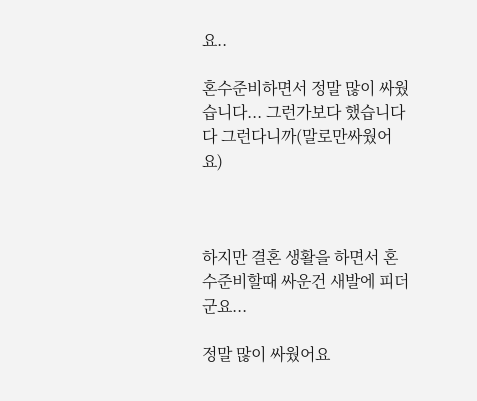요..

혼수준비하면서 정말 많이 싸웠습니다... 그런가보다 했습니다 다 그런다니까(말로만싸웠어요)



하지만 결혼 생활을 하면서 혼수준비할때 싸운건 새발에 피더군요...

정말 많이 싸웠어요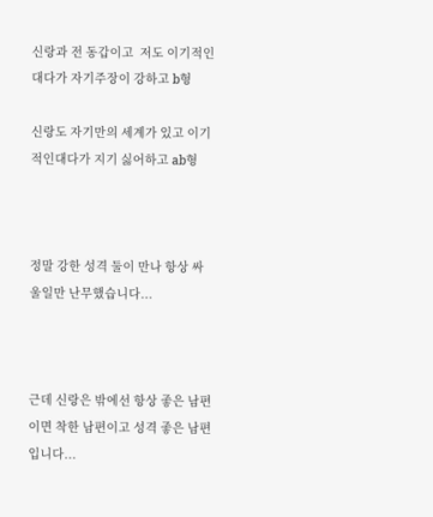신랑과 전 동갑이고  저도 이기적인대다가 자기주장이 강하고 b형

신랑도 자기만의 세계가 있고 이기적인대다가 지기 싫어하고 ab형



정말 강한 성격 둘이 만나 항상 싸울일만 난무했습니다...



근데 신랑은 밖에선 항상 좋은 남편이면 착한 남편이고 성격 좋은 남편입니다...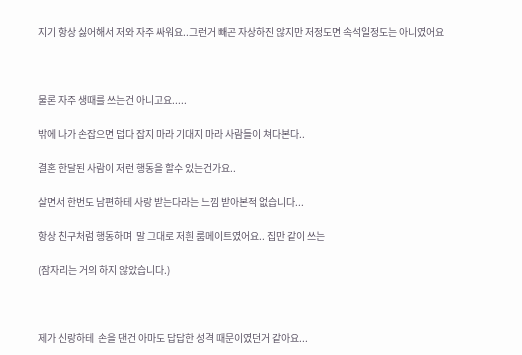지기 항상 싫어해서 저와 자주 싸워요..그런거 빼곤 자상하진 않지만 저정도면 속석일정도는 아니였어요



물론 자주 생때를 쓰는건 아니고요.....

밖에 나가 손잡으면 덥다 잡지 마라 기대지 마라 사람들이 쳐다본다..

결혼 한달된 사람이 저런 행동을 할수 있는건가요..

살면서 한번도 남편하테 사랑 받는다라는 느낌 받아본적 없습니다...

항상 친구처럼 행동하며  말 그대로 저흰 룸메이트였어요.. 집만 같이 쓰는

(잠자리는 거의 하지 않았습니다.)



제가 신랑하테  손을 댄건 아마도 답답한 성격 때문이였던거 같아요...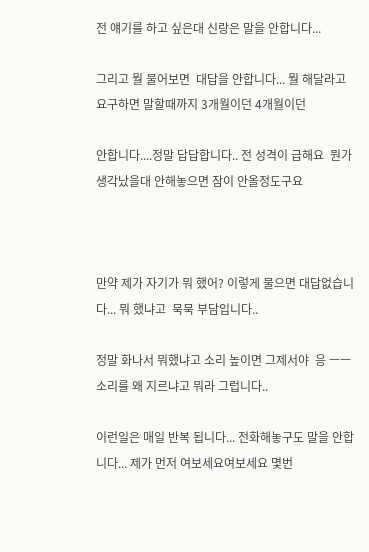전 얘기를 하고 싶은대 신랑은 말을 안합니다...

그리고 뭘 물어보면  대답을 안합니다... 뭘 해달라고 요구하면 말할때까지 3개월이던 4개월이던

안합니다....정말 답답합니다.. 전 성격이 급해요  뭔가 생각났을대 안해놓으면 잠이 안올정도구요



만약 제가 자기가 뭐 했어? 이렇게 물으면 대답없습니다... 뭐 했냐고  묵묵 부담입니다..

정말 화나서 뭐했냐고 소리 높이면 그제서야  응 ㅡㅡ 소리를 왜 지르냐고 뭐라 그럽니다..

이런일은 매일 반복 됩니다... 전화해놓구도 말을 안합니다... 제가 먼저 여보세요여보세요 몇번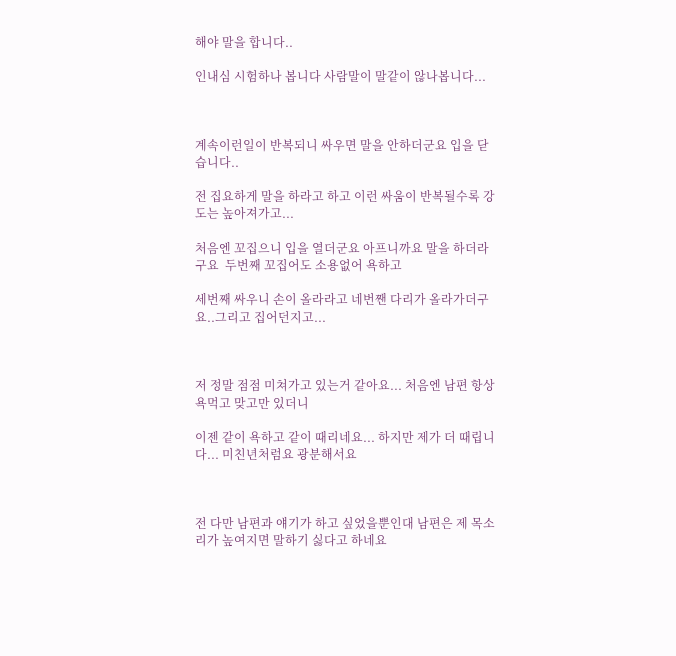해야 말을 합니다..

인내심 시험하나 봅니다 사람말이 말같이 않나봅니다...



계속이런일이 반복되니 싸우면 말을 안하더군요 입을 닫습니다..

전 집요하게 말을 하라고 하고 이런 싸움이 반복될수록 강도는 높아져가고...

처음엔 꼬집으니 입을 열더군요 아프니까요 말을 하더라구요  두번째 꼬집어도 소용없어 욕하고

세번째 싸우니 손이 올라라고 네번짼 다리가 올라가더구요..그리고 집어던지고...



저 정말 점점 미쳐가고 있는거 같아요... 처음엔 남편 항상 욕먹고 맞고만 있더니

이젠 같이 욕하고 같이 때리네요... 하지만 제가 더 때립니다... 미친년처럼요 광분해서요



전 다만 남편과 얘기가 하고 싶었을뿐인대 남편은 제 목소리가 높여지면 말하기 싫다고 하네요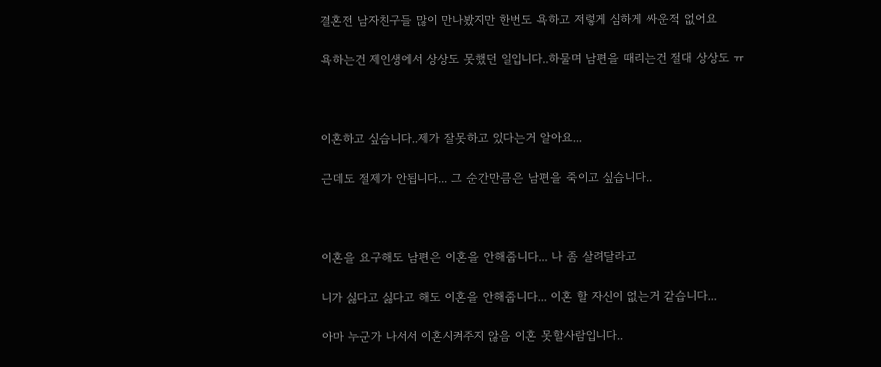결혼전 남자친구들 많이 만나봤지만 한번도 욕하고 저렇게 심하게 싸운적 없어요

욕하는건 제인생에서 상상도 못했던 일입니다..하물며 남편을 때리는건 절대 상상도 ㅠ



이혼하고 싶습니다..제가 잘못하고 있다는거 알아요...

근데도 절제가 안됩니다... 그 순간만큼은 남편을 죽이고 싶습니다..



이혼을 요구해도 남편은 이혼을 안해줍니다... 나 좀 살려달라고

니가 싫다고 싫다고 해도 이혼을 안해줍니다... 이혼 할 자신이 없는거 같습니다...

아마 누군가 나서서 이혼시켜주지 않음 이혼 못할사람입니다..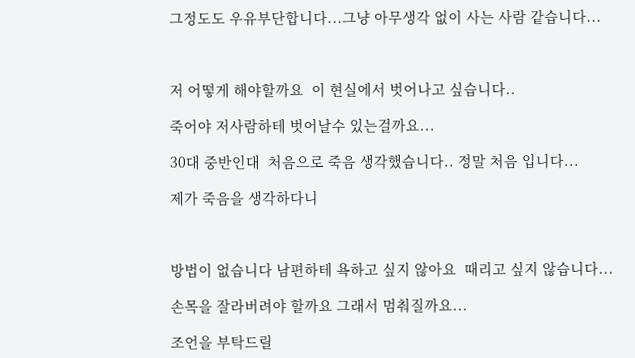그정도도 우유부단합니다...그냥 아무생각 없이 사는 사람 같습니다...



저 어떻게 해야할까요  이 현실에서 벗어나고 싶습니다..

죽어야 저사람하테 벗어날수 있는걸까요...

30대 중반인대  처음으로 죽음 생각했습니다.. 정말 처음 입니다...

제가 죽음을 생각하다니



방법이 없습니다 남편하테 욕하고 싶지 않아요  때리고 싶지 않습니다...

손목을 잘라버려야 할까요 그래서 멈춰질까요...

조언을 부탁드릴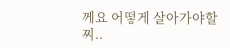께요 어떻게 살아가야할찌..